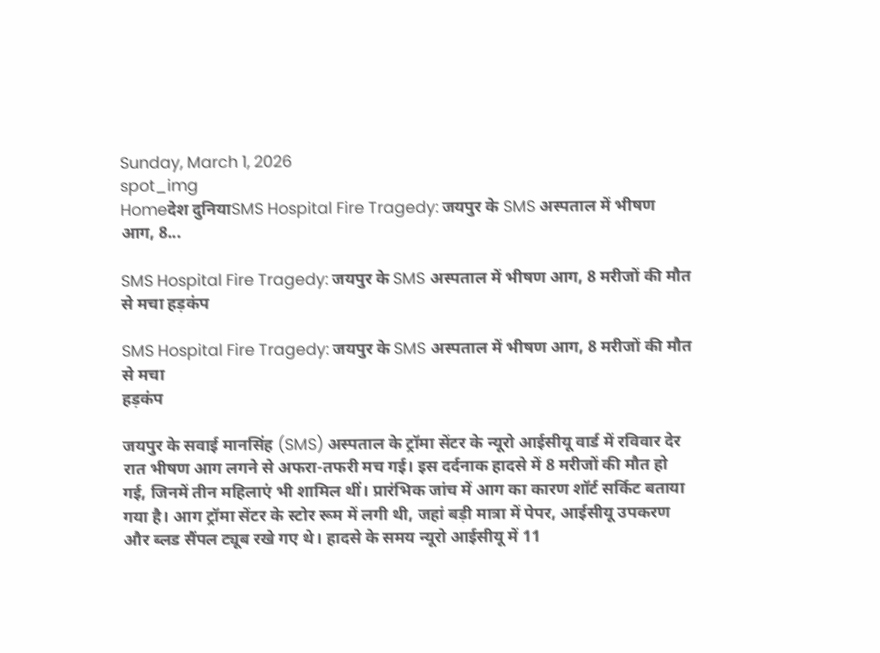Sunday, March 1, 2026
spot_img
Homeदेश दुनियाSMS Hospital Fire Tragedy: जयपुर के SMS अस्पताल में भीषण आग, 8...

SMS Hospital Fire Tragedy: जयपुर के SMS अस्पताल में भीषण आग, 8 मरीजों की मौत से मचा हड़कंप

SMS Hospital Fire Tragedy: जयपुर के SMS अस्पताल में भीषण आग, 8 मरीजों की मौत से मचा
हड़कंप

जयपुर के सवाई मानसिंह (SMS) अस्पताल के ट्रॉमा सेंटर के न्यूरो आईसीयू वार्ड में रविवार देर रात भीषण आग लगने से अफरा-तफरी मच गई। इस दर्दनाक हादसे में 8 मरीजों की मौत हो गई, जिनमें तीन महिलाएं भी शामिल थीं। प्रारंभिक जांच में आग का कारण शॉर्ट सर्किट बताया गया है। आग ट्रॉमा सेंटर के स्टोर रूम में लगी थी, जहां बड़ी मात्रा में पेपर, आईसीयू उपकरण और ब्लड सैंपल ट्यूब रखे गए थे। हादसे के समय न्यूरो आईसीयू में 11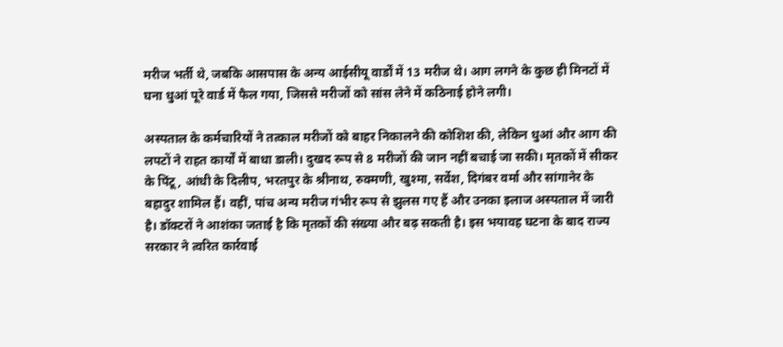मरीज भर्ती थे, जबकि आसपास के अन्य आईसीयू वार्डों में 13 मरीज थे। आग लगने के कुछ ही मिनटों में घना धुआं पूरे वार्ड में फैल गया, जिससे मरीजों को सांस लेने में कठिनाई होने लगी।

अस्पताल के कर्मचारियों ने तत्काल मरीजों को बाहर निकालने की कोशिश की, लेकिन धुआं और आग की लपटों ने राहत कार्यों में बाधा डाली। दुखद रूप से 8 मरीजों की जान नहीं बचाई जा सकी। मृतकों में सीकर के पिंटू, आंधी के दिलीप, भरतपुर के श्रीनाथ, रुक्मणी, खुश्मा, सर्वेश, दिगंबर वर्मा और सांगानेर के बहादुर शामिल हैं। वहीं, पांच अन्य मरीज गंभीर रूप से झुलस गए हैं और उनका इलाज अस्पताल में जारी है। डॉक्टरों ने आशंका जताई है कि मृतकों की संख्या और बढ़ सकती है। इस भयावह घटना के बाद राज्य सरकार ने त्वरित कार्रवाई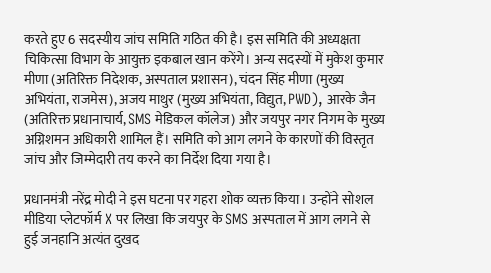करते हुए 6 सदस्यीय जांच समिति गठित की है। इस समिति की अध्यक्षता चिकित्सा विभाग के आयुक्त इकबाल खान करेंगे। अन्य सदस्यों में मुकेश कुमार मीणा (अतिरिक्त निदेशक, अस्पताल प्रशासन), चंदन सिंह मीणा (मुख्य अभियंता, राजमेस), अजय माथुर (मुख्य अभियंता, विद्युत, PWD), आरके जैन (अतिरिक्त प्रधानाचार्य, SMS मेडिकल कॉलेज) और जयपुर नगर निगम के मुख्य अग्निशमन अधिकारी शामिल हैं। समिति को आग लगने के कारणों की विस्तृत जांच और जिम्मेदारी तय करने का निर्देश दिया गया है।

प्रधानमंत्री नरेंद्र मोदी ने इस घटना पर गहरा शोक व्यक्त किया। उन्होंने सोशल मीडिया प्लेटफॉर्म X पर लिखा कि जयपुर के SMS अस्पताल में आग लगने से हुई जनहानि अत्यंत दुखद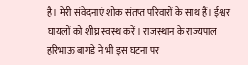है। मेरी संवेदनाएं शोक संतप्त परिवारों के साथ हैं। ईश्वर घायलों को शीघ्र स्वस्थ करें। राजस्थान के राज्यपाल हरिभाऊ बागडे ने भी इस घटना पर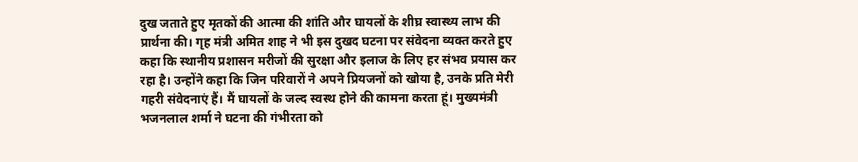दुख जताते हुए मृतकों की आत्मा की शांति और घायलों के शीघ्र स्वास्थ्य लाभ की प्रार्थना की। गृह मंत्री अमित शाह ने भी इस दुखद घटना पर संवेदना व्यक्त करते हुए कहा कि स्थानीय प्रशासन मरीजों की सुरक्षा और इलाज के लिए हर संभव प्रयास कर रहा है। उन्होंने कहा कि जिन परिवारों ने अपने प्रियजनों को खोया है, उनके प्रति मेरी गहरी संवेदनाएं हैं। मैं घायलों के जल्द स्वस्थ होने की कामना करता हूं। मुख्यमंत्री भजनलाल शर्मा ने घटना की गंभीरता को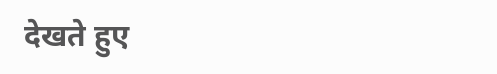देखते हुए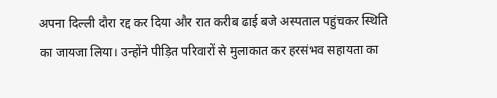अपना दिल्ली दौरा रद्द कर दिया और रात करीब ढाई बजे अस्पताल पहुंचकर स्थिति का जायजा लिया। उन्होंने पीड़ित परिवारों से मुलाकात कर हरसंभव सहायता का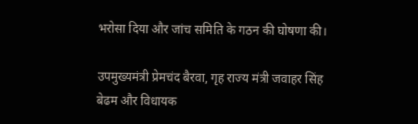भरोसा दिया और जांच समिति के गठन की घोषणा की।

उपमुख्यमंत्री प्रेमचंद बैरवा, गृह राज्य मंत्री जवाहर सिंह बेढम और विधायक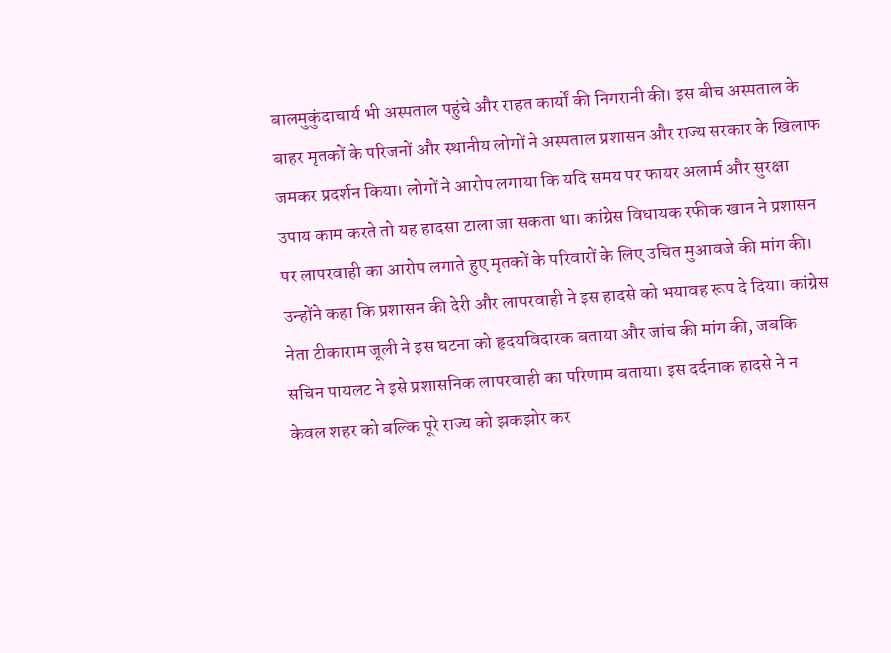बालमुकुंदाचार्य भी अस्पताल पहुंचे और राहत कार्यों की निगरानी की। इस बीच अस्पताल के बाहर मृतकों के परिजनों और स्थानीय लोगों ने अस्पताल प्रशासन और राज्य सरकार के खिलाफ जमकर प्रदर्शन किया। लोगों ने आरोप लगाया कि यदि समय पर फायर अलार्म और सुरक्षा उपाय काम करते तो यह हादसा टाला जा सकता था। कांग्रेस विधायक रफीक खान ने प्रशासन पर लापरवाही का आरोप लगाते हुए मृतकों के परिवारों के लिए उचित मुआवजे की मांग की। उन्होंने कहा कि प्रशासन की देरी और लापरवाही ने इस हादसे को भयावह रूप दे दिया। कांग्रेस नेता टीकाराम जूली ने इस घटना को हृदयविदारक बताया और जांच की मांग की, जबकि सचिन पायलट ने इसे प्रशासनिक लापरवाही का परिणाम बताया। इस दर्दनाक हादसे ने न केवल शहर को बल्कि पूरे राज्य को झकझोर कर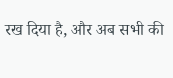रख दिया है, और अब सभी की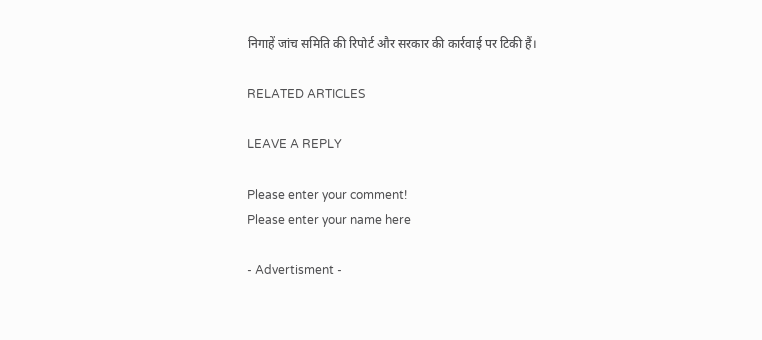निगाहें जांच समिति की रिपोर्ट और सरकार की कार्रवाई पर टिकी हैं।

RELATED ARTICLES

LEAVE A REPLY

Please enter your comment!
Please enter your name here

- Advertisment -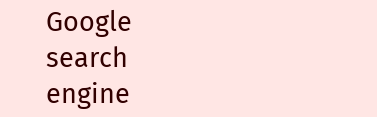Google search engine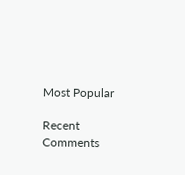Most Popular

Recent Comments